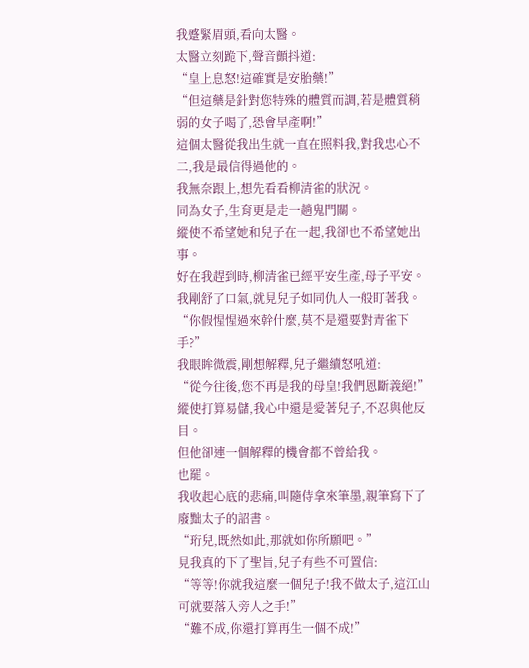我蹙緊眉頭,看向太醫。
太醫立刻跪下,聲音顫抖道:
“皇上息怒!這確實是安胎藥!”
“但這藥是針對您特殊的體質而調,若是體質稍弱的女子喝了,恐會早產啊!”
這個太醫從我出生就一直在照料我,對我忠心不二,我是最信得過他的。
我無奈跟上,想先看看柳清雀的狀況。
同為女子,生育更是走一趟鬼門關。
縱使不希望她和兒子在一起,我卻也不希望她出事。
好在我趕到時,柳清雀已經平安生產,母子平安。
我剛舒了口氣,就見兒子如同仇人一般盯著我。
“你假惺惺過來幹什麼,莫不是還要對青雀下手?”
我眼眸微震,剛想解釋,兒子繼續怒吼道:
“從今往後,您不再是我的母皇!我們恩斷義絕!”
縱使打算易儲,我心中還是愛著兒子,不忍與他反目。
但他卻連一個解釋的機會都不曾給我。
也罷。
我收起心底的悲痛,叫隨侍拿來筆墨,親筆寫下了廢黜太子的詔書。
“珩兒,既然如此,那就如你所願吧。”
見我真的下了聖旨,兒子有些不可置信:
“等等!你就我這麼一個兒子!我不做太子,這江山可就要落入旁人之手!”
“難不成,你還打算再生一個不成!”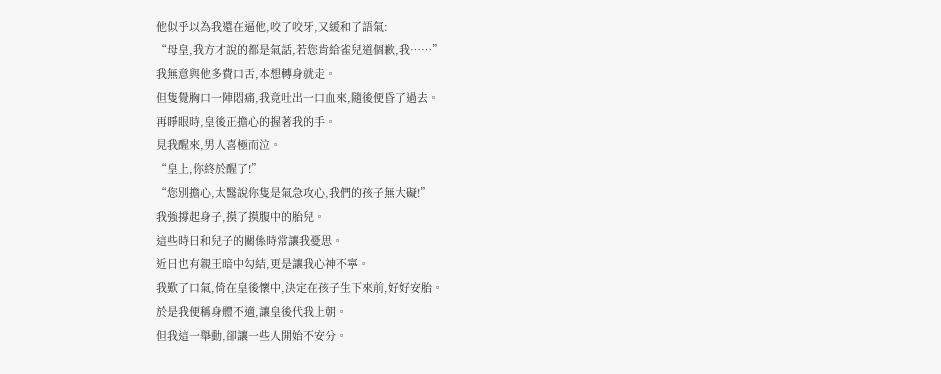他似乎以為我還在逼他,咬了咬牙,又緩和了語氣:
“母皇,我方才說的都是氣話,若您肯給雀兒道個歉,我……”
我無意與他多費口舌,本想轉身就走。
但隻覺胸口一陣悶痛,我竟吐出一口血來,隨後便昏了過去。
再睜眼時,皇後正擔心的握著我的手。
見我醒來,男人喜極而泣。
“皇上,你終於醒了!”
“您別擔心,太醫說你隻是氣急攻心,我們的孩子無大礙!”
我強撐起身子,摸了摸腹中的胎兒。
這些時日和兒子的關係時常讓我憂思。
近日也有親王暗中勾結,更是讓我心神不寧。
我歎了口氣,倚在皇後懷中,決定在孩子生下來前,好好安胎。
於是我便稱身體不適,讓皇後代我上朝。
但我這一舉動,卻讓一些人開始不安分。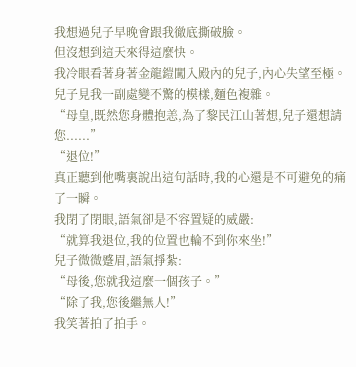我想過兒子早晚會跟我徹底撕破臉。
但沒想到這天來得這麼快。
我冷眼看著身著金龍鎧闖入殿內的兒子,內心失望至極。
兒子見我一副處變不驚的模樣,麵色複雜。
“母皇,既然您身體抱恙,為了黎民江山著想,兒子還想請您......”
“退位!”
真正聽到他嘴裏說出這句話時,我的心還是不可避免的痛了一瞬。
我閉了閉眼,語氣卻是不容置疑的威嚴:
“就算我退位,我的位置也輪不到你來坐!”
兒子微微蹙眉,語氣掙紮:
“母後,您就我這麼一個孩子。”
“除了我,您後繼無人!”
我笑著拍了拍手。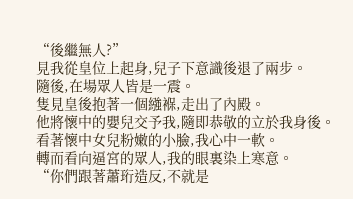“後繼無人?”
見我從皇位上起身,兒子下意識後退了兩步。
隨後,在場眾人皆是一震。
隻見皇後抱著一個繈褓,走出了內殿。
他將懷中的嬰兒交予我,隨即恭敬的立於我身後。
看著懷中女兒粉嫩的小臉,我心中一軟。
轉而看向逼宮的眾人,我的眼裏染上寒意。
“你們跟著蕭珩造反,不就是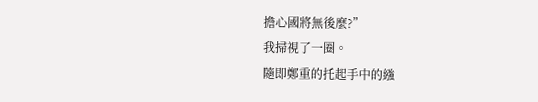擔心國將無後麼?”
我掃視了一圈。
隨即鄭重的托起手中的繈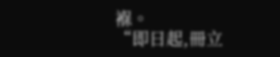褓。
“即日起,冊立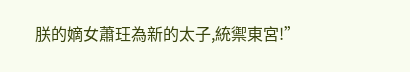朕的嫡女蕭玨為新的太子,統禦東宮!”